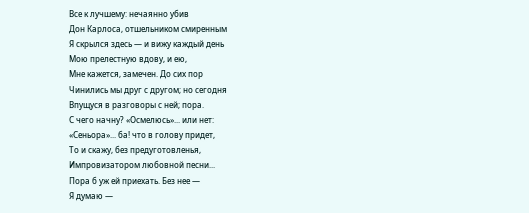Все к лучшему: нечаянно убив
Дон Карлоса, отшельником смиренным
Я скрылся здесь — и вижу каждый день
Мою прелестную вдову, и ею,
Мне кажется, замечен. До сих пор
Чинились мы друг с другом; но сегодня
Впущуся в разговоры с ней; пора.
С чего начну? «Осмелюсь»... или нет:
«Сеньора»... ба! что в голову придет,
То и скажу, без предуготовленья,
Импровизатором любовной песни...
Пора б уж ей приехать. Без нее —
Я думаю —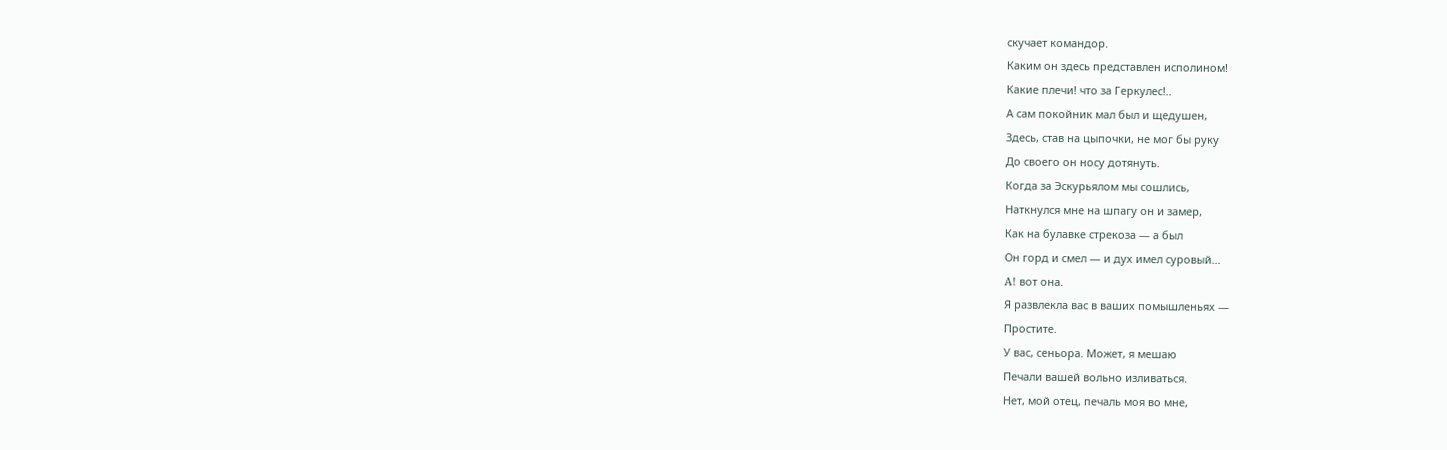скучает командор.
Каким он здесь представлен исполином!
Какие плечи! что за Геркулес!..
А сам покойник мал был и щедушен,
Здесь, став на цыпочки, не мог бы руку
До своего он носу дотянуть.
Когда за Эскурьялом мы сошлись,
Наткнулся мне на шпагу он и замер,
Как на булавке стрекоза — а был
Он горд и смел — и дух имел суровый...
A! вот она.
Я развлекла вас в ваших помышленьях —
Простите.
У вас, сеньора. Может, я мешаю
Печали вашей вольно изливаться.
Нет, мой отец, печаль моя во мне,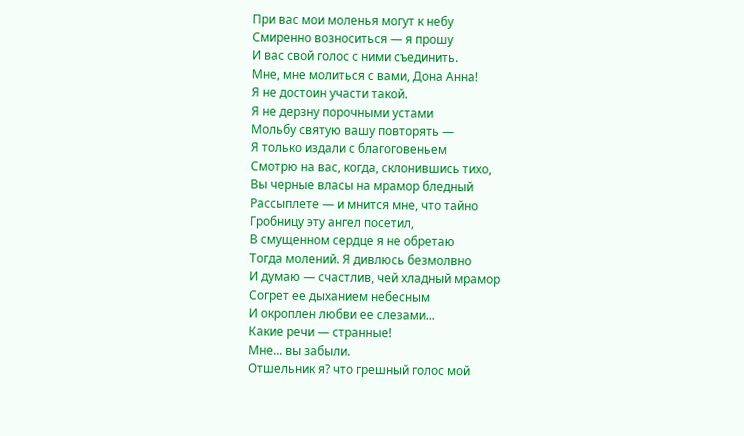При вас мои моленья могут к небу
Смиренно возноситься — я прошу
И вас свой голос с ними съединить.
Мне, мне молиться с вами, Дона Анна!
Я не достоин участи такой.
Я не дерзну порочными устами
Мольбу святую вашу повторять —
Я только издали с благоговеньем
Смотрю на вас, когда, склонившись тихо,
Вы черные власы на мрамор бледный
Рассыплете — и мнится мне, что тайно
Гробницу эту ангел посетил,
В смущенном сердце я не обретаю
Тогда молений. Я дивлюсь безмолвно
И думаю — счастлив, чей хладный мрамор
Согрет ее дыханием небесным
И окроплен любви ее слезами...
Какие речи — странные!
Мне... вы забыли.
Отшельник я? что грешный голос мой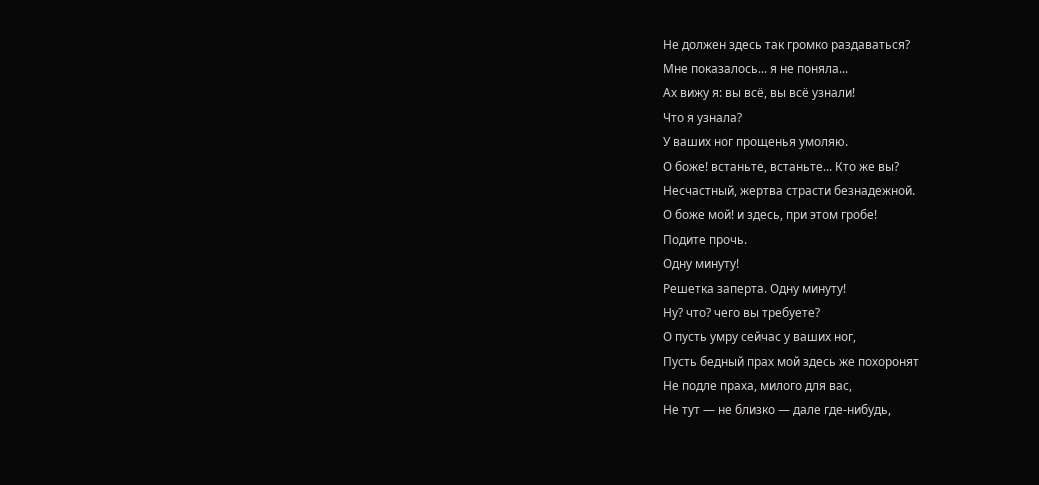Не должен здесь так громко раздаваться?
Мне показалось... я не поняла...
Ах вижу я: вы всё, вы всё узнали!
Что я узнала?
У ваших ног прощенья умоляю.
О боже! встаньте, встаньте... Кто же вы?
Несчастный, жертва страсти безнадежной.
О боже мой! и здесь, при этом гробе!
Подите прочь.
Одну минуту!
Решетка заперта. Одну минуту!
Ну? что? чего вы требуете?
О пусть умру сейчас у ваших ног,
Пусть бедный прах мой здесь же похоронят
Не подле праха, милого для вас,
Не тут — не близко — дале где-нибудь,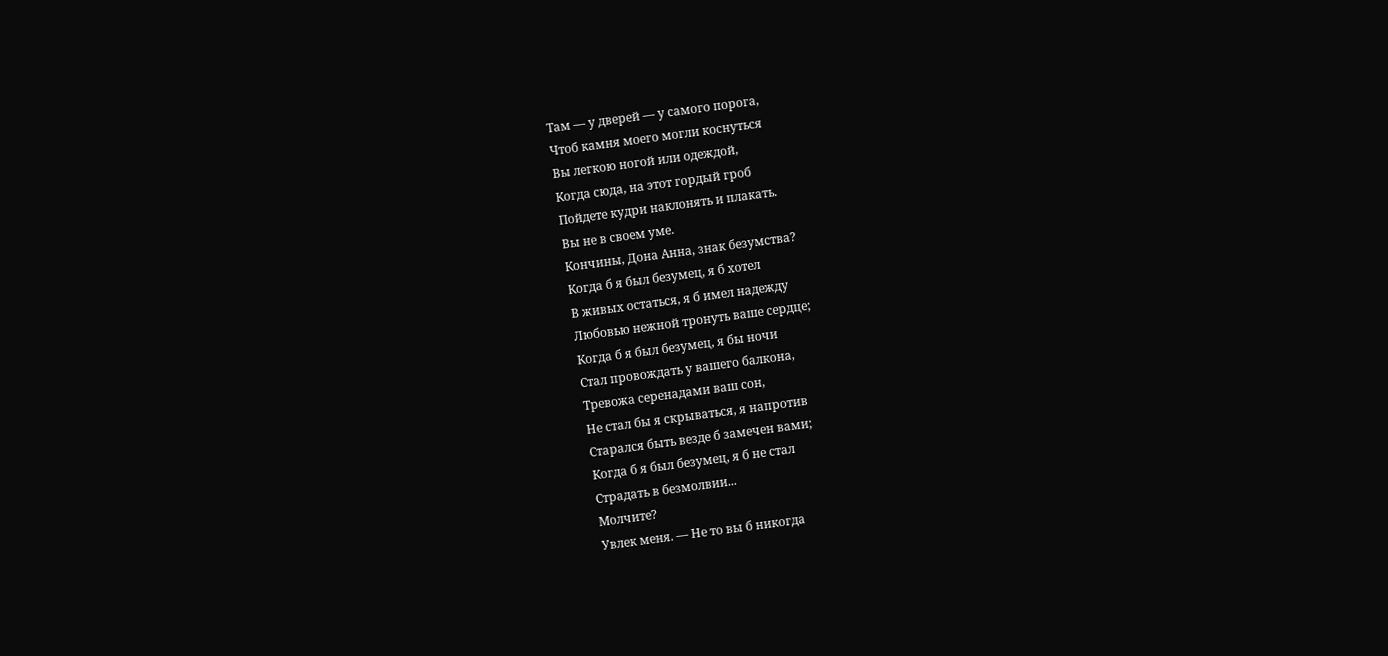Там — у дверей — у самого порога,
Чтоб камня моего могли коснуться
Вы легкою ногой или одеждой,
Когда сюда, на этот гордый гроб
Пойдете кудри наклонять и плакать.
Вы не в своем уме.
Кончины, Дона Анна, знак безумства?
Когда б я был безумец, я б хотел
В живых остаться, я б имел надежду
Любовью нежной тронуть ваше сердце;
Когда б я был безумец, я бы ночи
Стал провождать у вашего балкона,
Тревожа серенадами ваш сон,
Не стал бы я скрываться, я напротив
Старался быть везде б замечен вами;
Когда б я был безумец, я б не стал
Страдать в безмолвии...
Молчите?
Увлек меня. — Не то вы б никогда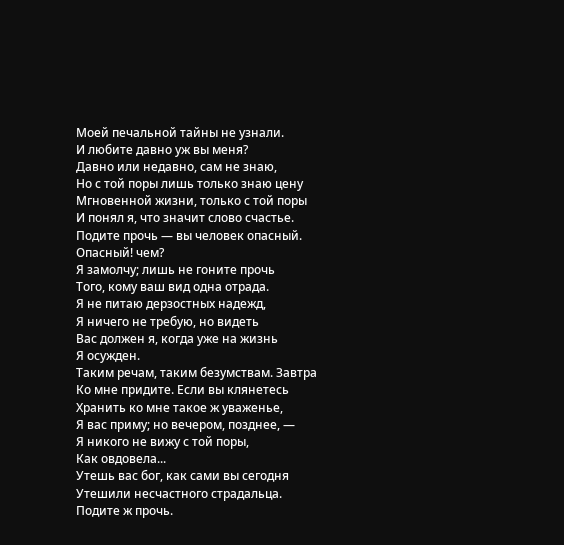Моей печальной тайны не узнали.
И любите давно уж вы меня?
Давно или недавно, сам не знаю,
Но с той поры лишь только знаю цену
Мгновенной жизни, только с той поры
И понял я, что значит слово счастье.
Подите прочь — вы человек опасный.
Опасный! чем?
Я замолчу; лишь не гоните прочь
Того, кому ваш вид одна отрада.
Я не питаю дерзостных надежд,
Я ничего не требую, но видеть
Вас должен я, когда уже на жизнь
Я осужден.
Таким речам, таким безумствам. Завтра
Ко мне придите. Если вы клянетесь
Хранить ко мне такое ж уваженье,
Я вас приму; но вечером, позднее, —
Я никого не вижу с той поры,
Как овдовела...
Утешь вас бог, как сами вы сегодня
Утешили несчастного страдальца.
Подите ж прочь.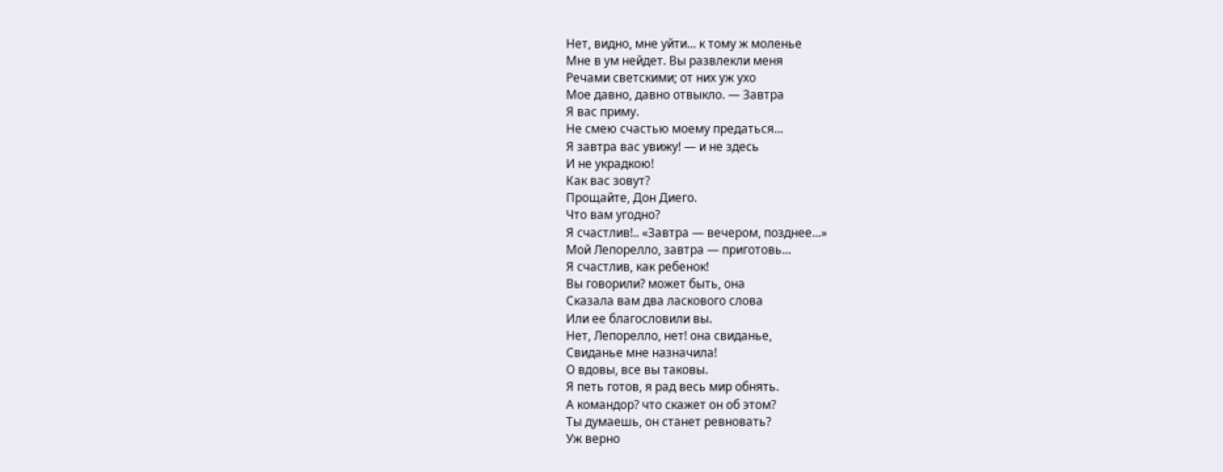Нет, видно, мне уйти... к тому ж моленье
Мне в ум нейдет. Вы развлекли меня
Речами светскими; от них уж ухо
Мое давно, давно отвыкло. — Завтра
Я вас приму.
Не смею счастью моему предаться...
Я завтра вас увижу! — и не здесь
И не украдкою!
Как вас зовут?
Прощайте, Дон Диего.
Что вам угодно?
Я счастлив!.. «Завтра — вечером, позднее...»
Мой Лепорелло, завтра — приготовь...
Я счастлив, как ребенок!
Вы говорили? может быть, она
Сказала вам два ласкового слова
Или ее благословили вы.
Нет, Лепорелло, нет! она свиданье,
Свиданье мне назначила!
О вдовы, все вы таковы.
Я петь готов, я рад весь мир обнять.
А командор? что скажет он об этом?
Ты думаешь, он станет ревновать?
Уж верно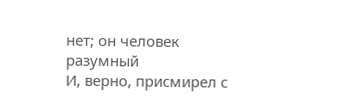нет; он человек разумный
И, верно, присмирел с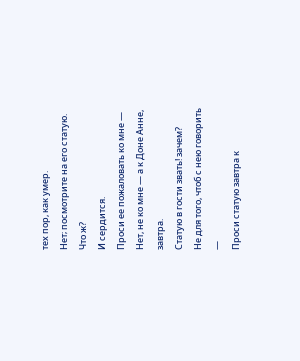тех пор, как умер.
Нет; посмотрите на его статую.
Что ж?
И сердится.
Проси ее пожаловать ко мне —
Нет, не ко мне — а к Доне Анне, завтра.
Статую в гости звать! зачем?
Не для того, чтоб с нею говорить —
Проси статую завтра к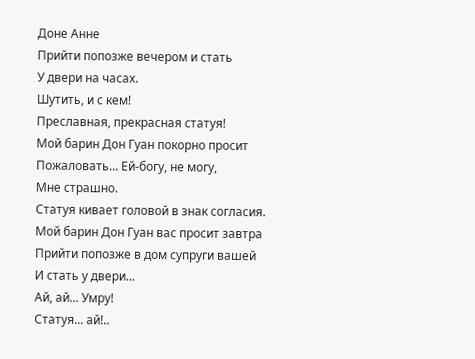Доне Анне
Прийти попозже вечером и стать
У двери на часах.
Шутить, и с кем!
Преславная, прекрасная статуя!
Мой барин Дон Гуан покорно просит
Пожаловать... Ей-богу, не могу,
Мне страшно.
Статуя кивает головой в знак согласия.
Мой барин Дон Гуан вас просит завтра
Прийти попозже в дом супруги вашей
И стать у двери...
Ай, ай... Умру!
Статуя... ай!..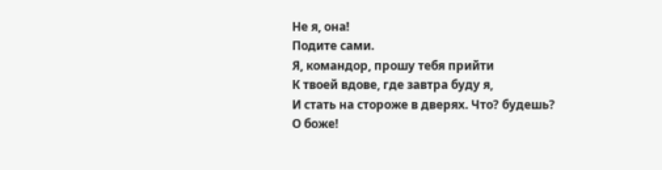Не я, она!
Подите сами.
Я, командор, прошу тебя прийти
К твоей вдове, где завтра буду я,
И стать на стороже в дверях. Что? будешь?
О боже!